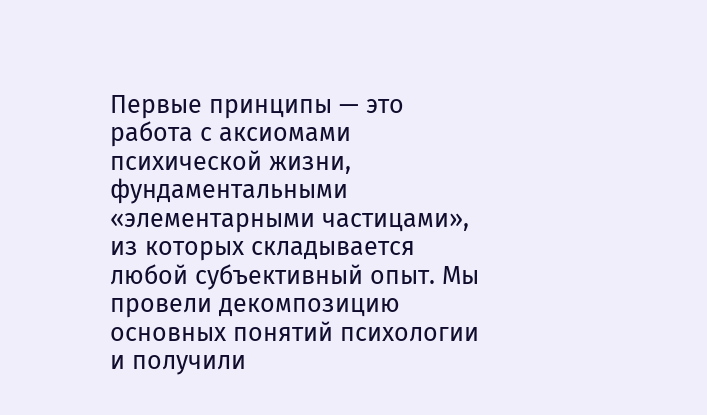Первые принципы — это работа с аксиомами психической жизни, фундаментальными «элементарными частицами», из которых складывается любой субъективный опыт. Мы провели декомпозицию основных понятий психологии и получили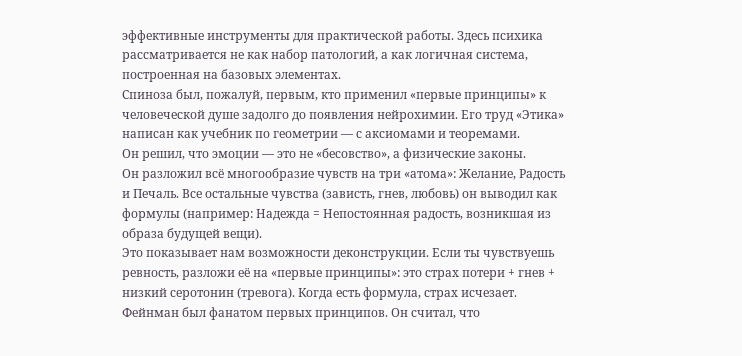эффективные инструменты для практической работы. Здесь психика рассматривается не как набор патологий, а как логичная система, построенная на базовых элементах.
Спиноза был, пожалуй, первым, кто применил «первые принципы» к человеческой душе задолго до появления нейрохимии. Его труд «Этика» написан как учебник по геометрии — с аксиомами и теоремами.
Он решил, что эмоции — это не «бесовство», а физические законы.
Он разложил всё многообразие чувств на три «атома»: Желание, Радость и Печаль. Все остальные чувства (зависть, гнев, любовь) он выводил как формулы (например: Надежда = Непостоянная радость, возникшая из образа будущей вещи).
Это показывает нам возможности деконструкции. Если ты чувствуешь ревность, разложи её на «первые принципы»: это страх потери + гнев + низкий серотонин (тревога). Когда есть формула, страх исчезает.
Фейнман был фанатом первых принципов. Он считал, что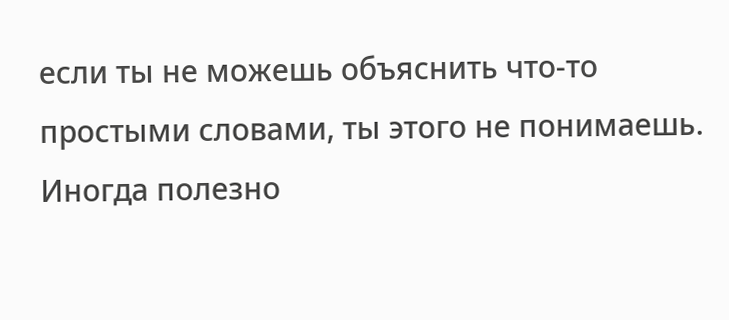если ты не можешь объяснить что-то простыми словами, ты этого не понимаешь.
Иногда полезно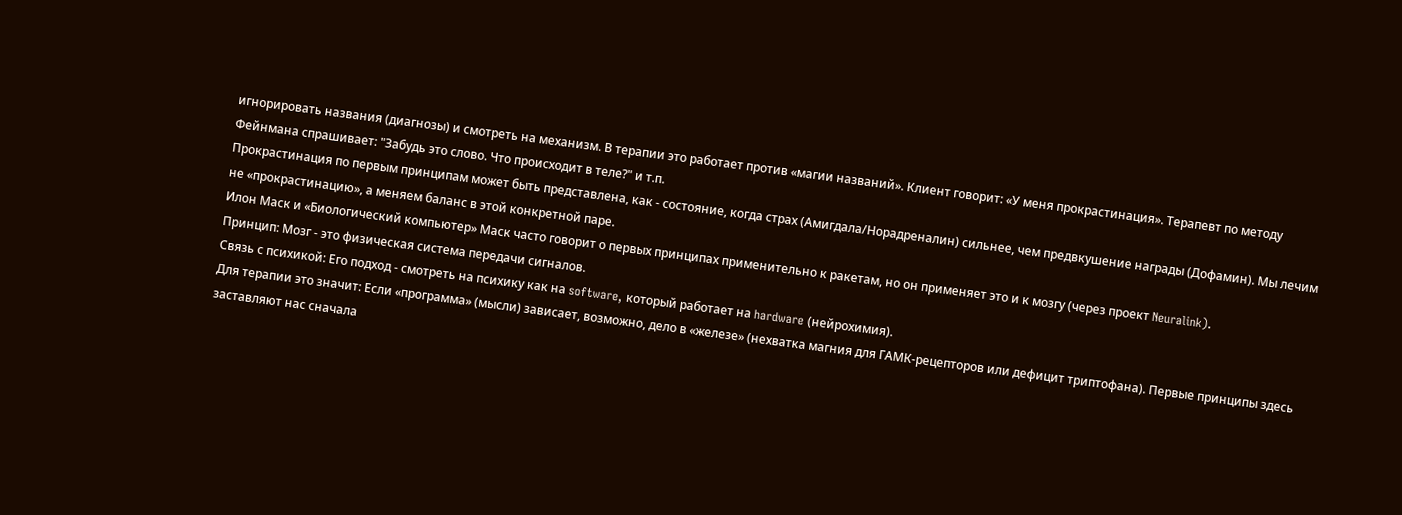игнорировать названия (диагнозы) и смотреть на механизм. В терапии это работает против «магии названий». Клиент говорит: «У меня прокрастинация». Терапевт по методу Фейнмана спрашивает: "Забудь это слово. Что происходит в теле?" и т.п.
Прокрастинация по первым принципам может быть представлена, как - состояние, когда страх (Амигдала/Норадреналин) сильнее, чем предвкушение награды (Дофамин). Мы лечим не «прокрастинацию», а меняем баланс в этой конкретной паре.
Илон Маск и «Биологический компьютер» Маск часто говорит о первых принципах применительно к ракетам, но он применяет это и к мозгу (через проект Neuralink).
Принцип: Мозг - это физическая система передачи сигналов.
Связь с психикой: Его подход - смотреть на психику как на software, который работает на hardware (нейрохимия).
Для терапии это значит: Если «программа» (мысли) зависает, возможно, дело в «железе» (нехватка магния для ГАМК-рецепторов или дефицит триптофана). Первые принципы здесь заставляют нас сначала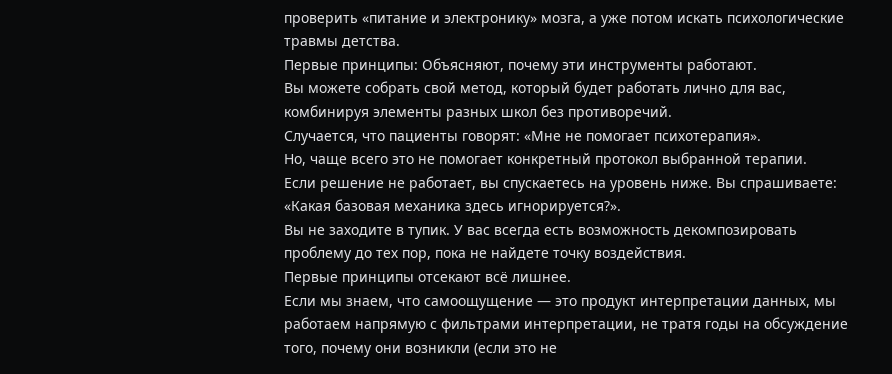проверить «питание и электронику» мозга, а уже потом искать психологические травмы детства.
Первые принципы: Объясняют, почему эти инструменты работают.
Вы можете собрать свой метод, который будет работать лично для вас, комбинируя элементы разных школ без противоречий.
Случается, что пациенты говорят: «Мне не помогает психотерапия».
Но, чаще всего это не помогает конкретный протокол выбранной терапии.
Если решение не работает, вы спускаетесь на уровень ниже. Вы спрашиваете: «Какая базовая механика здесь игнорируется?».
Вы не заходите в тупик. У вас всегда есть возможность декомпозировать проблему до тех пор, пока не найдете точку воздействия.
Первые принципы отсекают всё лишнее.
Если мы знаем, что самоощущение — это продукт интерпретации данных, мы работаем напрямую с фильтрами интерпретации, не тратя годы на обсуждение того, почему они возникли (если это не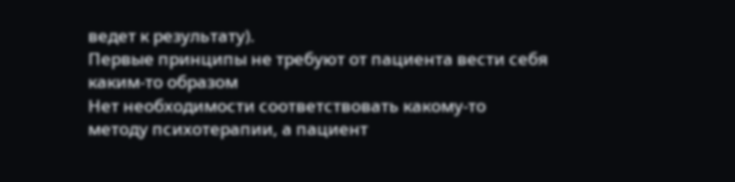ведет к результату).
Первые принципы не требуют от пациента вести себя каким-то образом
Нет необходимости соответствовать какому-то методу психотерапии, а пациент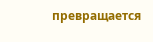превращается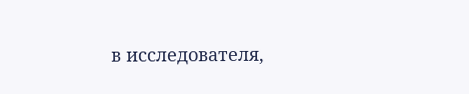в исследователя,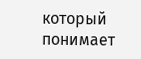который понимает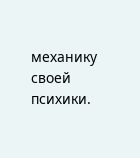механику своей психики.